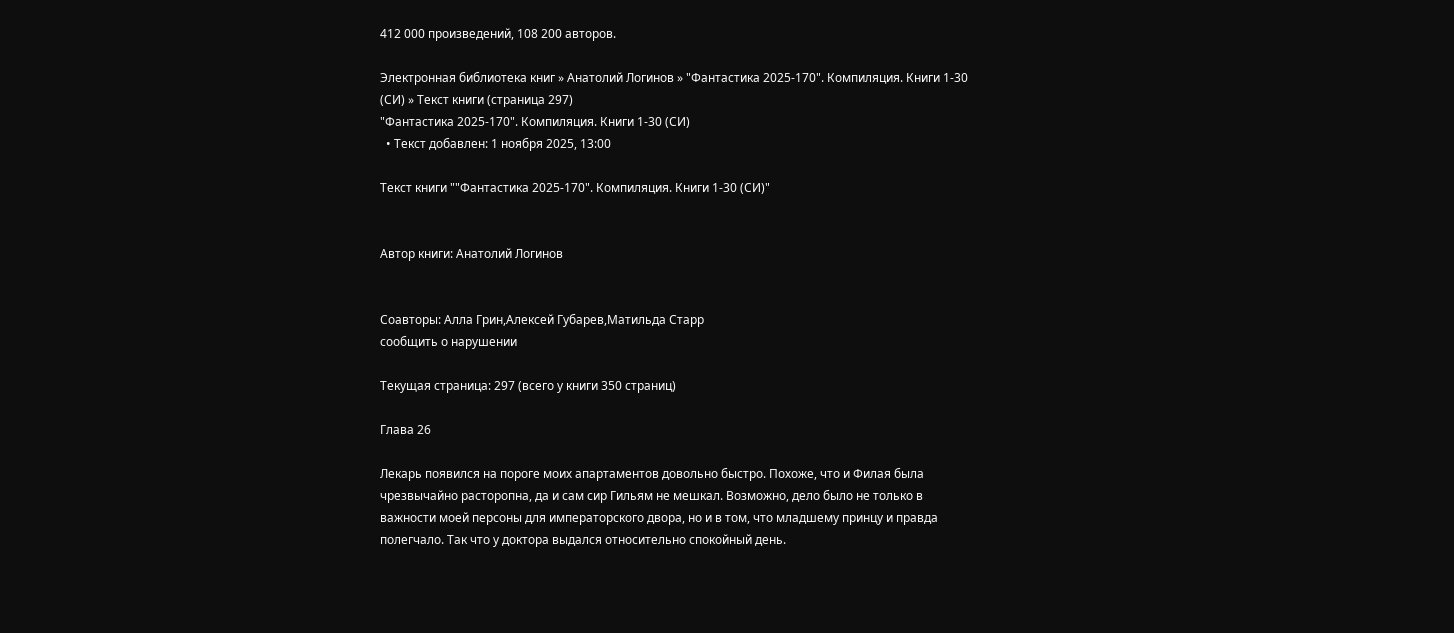412 000 произведений, 108 200 авторов.

Электронная библиотека книг » Анатолий Логинов » "Фантастика 2025-170". Компиляция. Книги 1-30 (СИ) » Текст книги (страница 297)
"Фантастика 2025-170". Компиляция. Книги 1-30 (СИ)
  • Текст добавлен: 1 ноября 2025, 13:00

Текст книги ""Фантастика 2025-170". Компиляция. Книги 1-30 (СИ)"


Автор книги: Анатолий Логинов


Соавторы: Алла Грин,Алексей Губарев,Матильда Старр
сообщить о нарушении

Текущая страница: 297 (всего у книги 350 страниц)

Глава 26

Лекарь появился на пороге моих апартаментов довольно быстро. Похоже, что и Филая была чрезвычайно расторопна, да и сам сир Гильям не мешкал. Возможно, дело было не только в важности моей персоны для императорского двора, но и в том, что младшему принцу и правда полегчало. Так что у доктора выдался относительно спокойный день.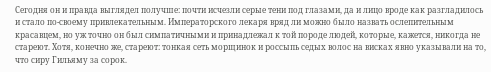Сегодня он и правда выглядел получше: почти исчезли серые тени под глазами, да и лицо вроде как разгладилось и стало по-своему привлекательным. Императорского лекаря вряд ли можно было назвать ослепительным красавцем, но уж точно он был симпатичными и принадлежал к той породе людей, которые, кажется, никогда не стареют. Хотя, конечно же, стареют: тонкая сеть морщинок и россыпь седых волос на висках явно указывали на то, что сиру Гильяму за сорок.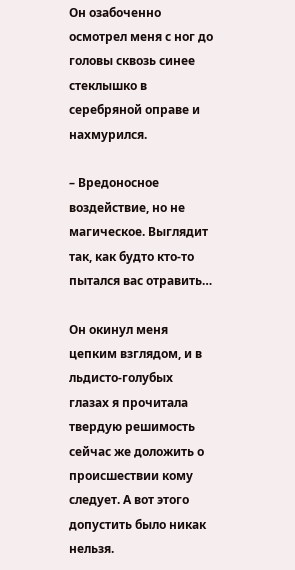Он озабоченно осмотрел меня с ног до головы сквозь синее стеклышко в серебряной оправе и нахмурился.

– Вредоносное воздействие, но не магическое. Выглядит так, как будто кто-то пытался вас отравить…

Он окинул меня цепким взглядом, и в льдисто-голубых глазах я прочитала твердую решимость сейчас же доложить о происшествии кому следует. А вот этого допустить было никак нельзя.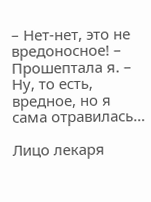– Нет-нет, это не вредоносное! – Прошептала я. – Ну, то есть, вредное, но я сама отравилась…

Лицо лекаря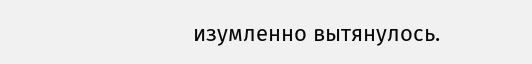изумленно вытянулось.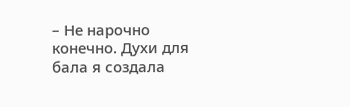– Не нарочно конечно. Духи для бала я создала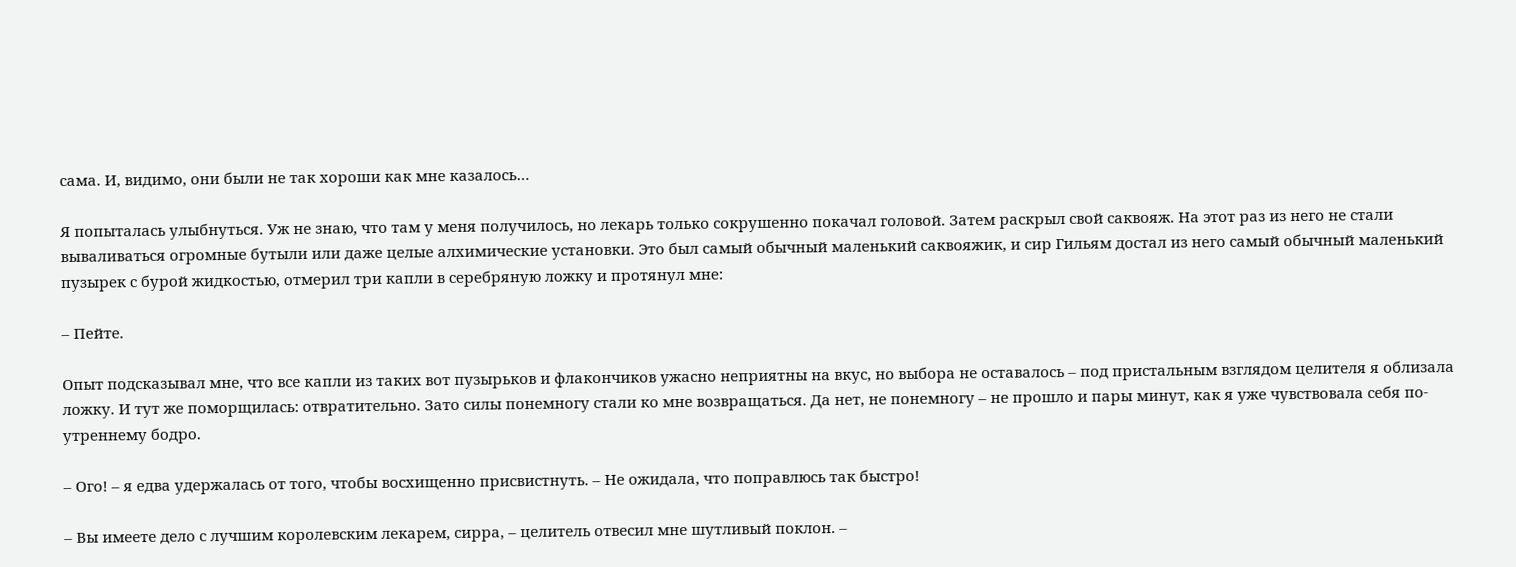сама. И, видимо, они были не так хороши как мне казалось…

Я попыталась улыбнуться. Уж не знаю, что там у меня получилось, но лекарь только сокрушенно покачал головой. Затем раскрыл свой саквояж. На этот раз из него не стали вываливаться огромные бутыли или даже целые алхимические установки. Это был самый обычный маленький саквояжик, и сир Гильям достал из него самый обычный маленький пузырек с бурой жидкостью, отмерил три капли в серебряную ложку и протянул мне:

– Пейте.

Опыт подсказывал мне, что все капли из таких вот пузырьков и флакончиков ужасно неприятны на вкус, но выбора не оставалось – под пристальным взглядом целителя я облизала ложку. И тут же поморщилась: отвратительно. Зато силы понемногу стали ко мне возвращаться. Да нет, не понемногу – не прошло и пары минут, как я уже чувствовала себя по-утреннему бодро.

– Ого! – я едва удержалась от того, чтобы восхищенно присвистнуть. – Не ожидала, что поправлюсь так быстро!

– Вы имеете дело с лучшим королевским лекарем, сирра, – целитель отвесил мне шутливый поклон. –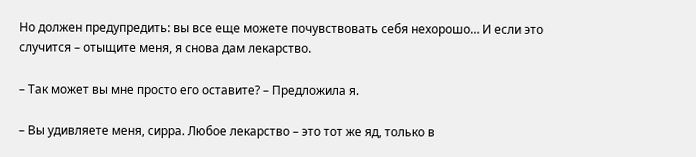Но должен предупредить: вы все еще можете почувствовать себя нехорошо… И если это случится – отыщите меня, я снова дам лекарство.

– Так может вы мне просто его оставите? – Предложила я.

– Вы удивляете меня, сирра. Любое лекарство – это тот же яд, только в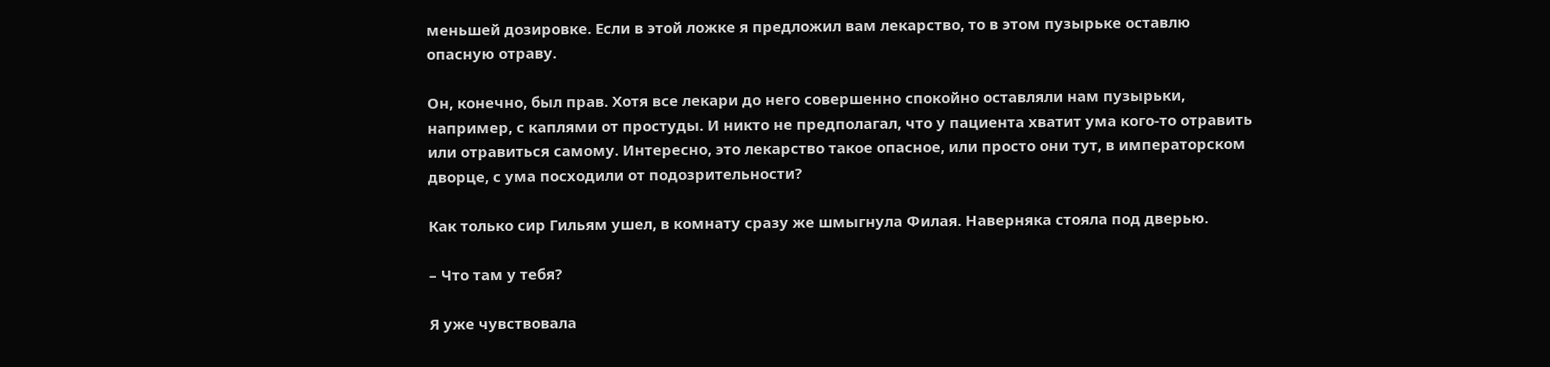меньшей дозировке. Если в этой ложке я предложил вам лекарство, то в этом пузырьке оставлю опасную отраву.

Он, конечно, был прав. Хотя все лекари до него совершенно спокойно оставляли нам пузырьки, например, с каплями от простуды. И никто не предполагал, что у пациента хватит ума кого-то отравить или отравиться самому. Интересно, это лекарство такое опасное, или просто они тут, в императорском дворце, с ума посходили от подозрительности?

Как только сир Гильям ушел, в комнату сразу же шмыгнула Филая. Наверняка стояла под дверью.

– Что там у тебя?

Я уже чувствовала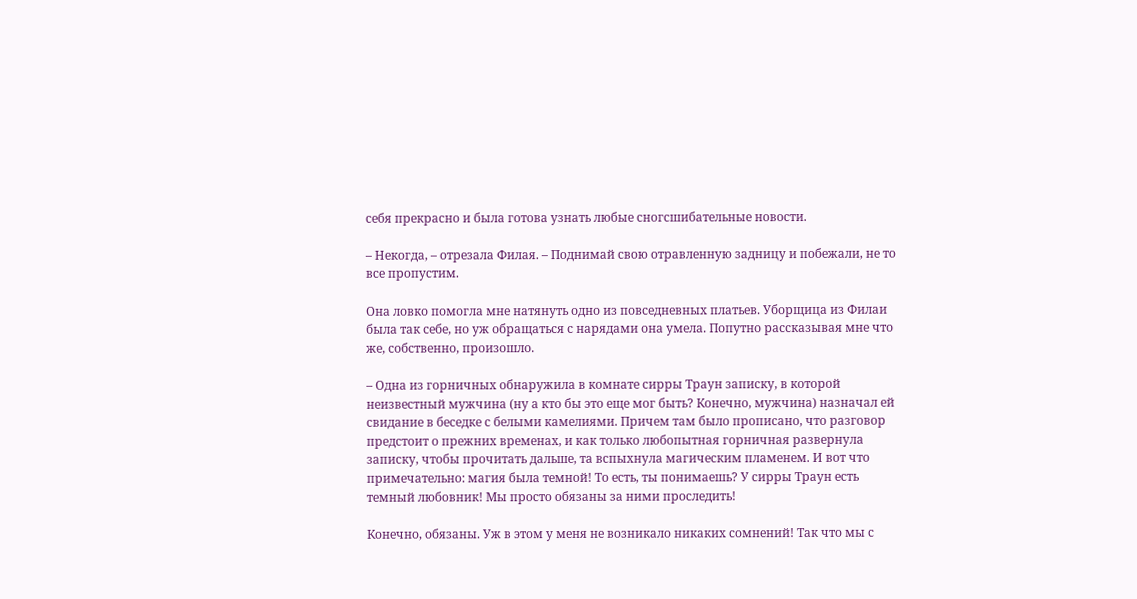себя прекрасно и была готова узнать любые сногсшибательные новости.

– Некогда, – отрезала Филая. – Поднимай свою отравленную задницу и побежали, не то все пропустим.

Она ловко помогла мне натянуть одно из повседневных платьев. Уборщица из Филаи была так себе, но уж обращаться с нарядами она умела. Попутно рассказывая мне что же, собственно, произошло.

– Одна из горничных обнаружила в комнате сирры Траун записку, в которой неизвестный мужчина (ну а кто бы это еще мог быть? Конечно, мужчина) назначал ей свидание в беседке с белыми камелиями. Причем там было прописано, что разговор предстоит о прежних временах, и как только любопытная горничная развернула записку, чтобы прочитать дальше, та вспыхнула магическим пламенем. И вот что примечательно: магия была темной! То есть, ты понимаешь? У сирры Траун есть темный любовник! Мы просто обязаны за ними проследить!

Конечно, обязаны. Уж в этом у меня не возникало никаких сомнений! Так что мы с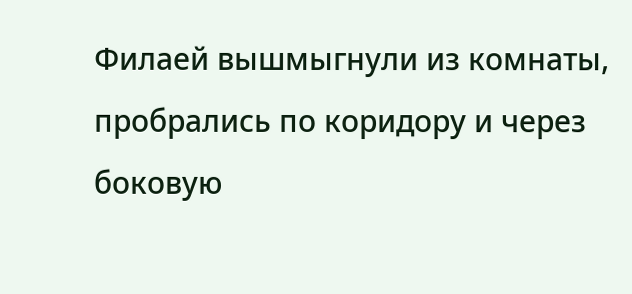Филаей вышмыгнули из комнаты, пробрались по коридору и через боковую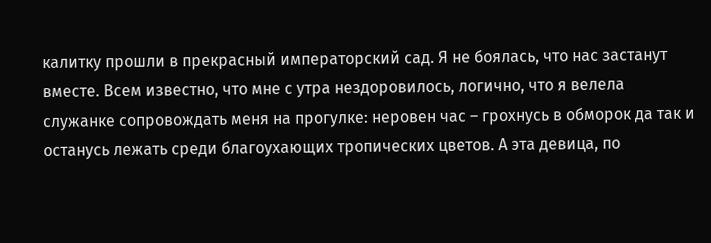калитку прошли в прекрасный императорский сад. Я не боялась, что нас застанут вместе. Всем известно, что мне с утра нездоровилось, логично, что я велела служанке сопровождать меня на прогулке: неровен час – грохнусь в обморок да так и останусь лежать среди благоухающих тропических цветов. А эта девица, по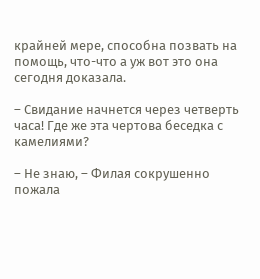крайней мере, способна позвать на помощь, что-что а уж вот это она сегодня доказала.

– Свидание начнется через четверть часа! Где же эта чертова беседка с камелиями?

– Не знаю, – Филая сокрушенно пожала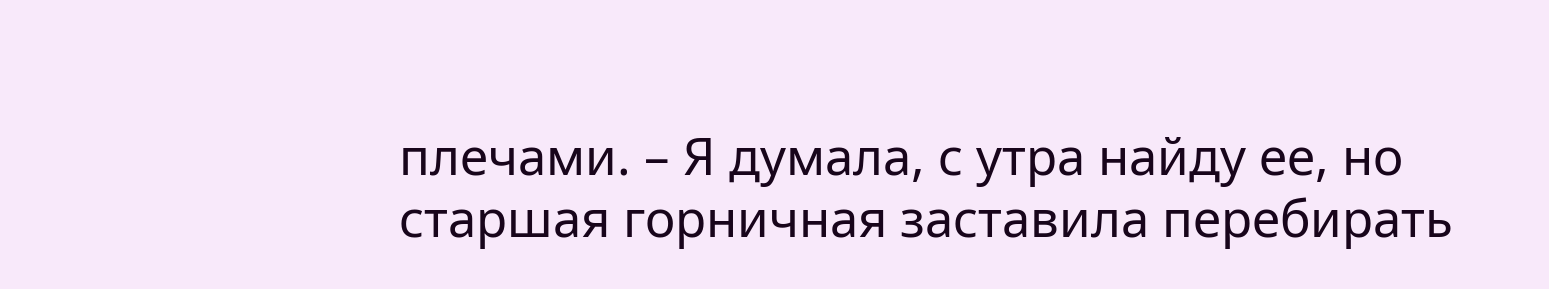плечами. – Я думала, с утра найду ее, но старшая горничная заставила перебирать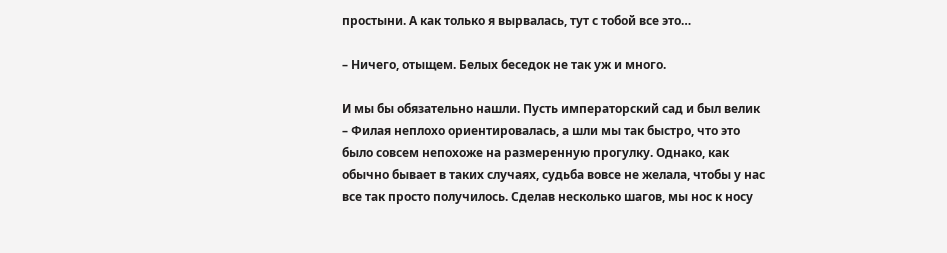простыни. А как только я вырвалась, тут с тобой все это…

– Ничего, отыщем. Белых беседок не так уж и много.

И мы бы обязательно нашли. Пусть императорский сад и был велик – Филая неплохо ориентировалась, а шли мы так быстро, что это было совсем непохоже на размеренную прогулку. Однако, как обычно бывает в таких случаях, судьба вовсе не желала, чтобы у нас все так просто получилось. Сделав несколько шагов, мы нос к носу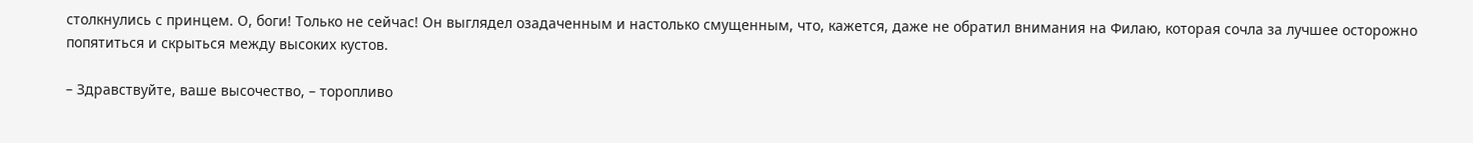столкнулись с принцем. О, боги! Только не сейчас! Он выглядел озадаченным и настолько смущенным, что, кажется, даже не обратил внимания на Филаю, которая сочла за лучшее осторожно попятиться и скрыться между высоких кустов.

– Здравствуйте, ваше высочество, – торопливо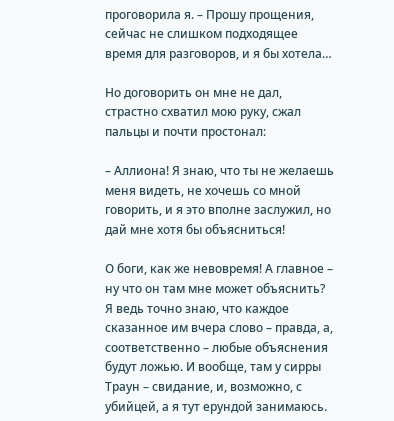проговорила я. – Прошу прощения, сейчас не слишком подходящее время для разговоров, и я бы хотела…

Но договорить он мне не дал, страстно схватил мою руку, сжал пальцы и почти простонал:

– Аллиона! Я знаю, что ты не желаешь меня видеть, не хочешь со мной говорить, и я это вполне заслужил, но дай мне хотя бы объясниться!

О боги, как же невовремя! А главное – ну что он там мне может объяснить? Я ведь точно знаю, что каждое сказанное им вчера слово – правда, а, соответственно – любые объяснения будут ложью. И вообще, там у сирры Траун – свидание, и, возможно, с убийцей, а я тут ерундой занимаюсь.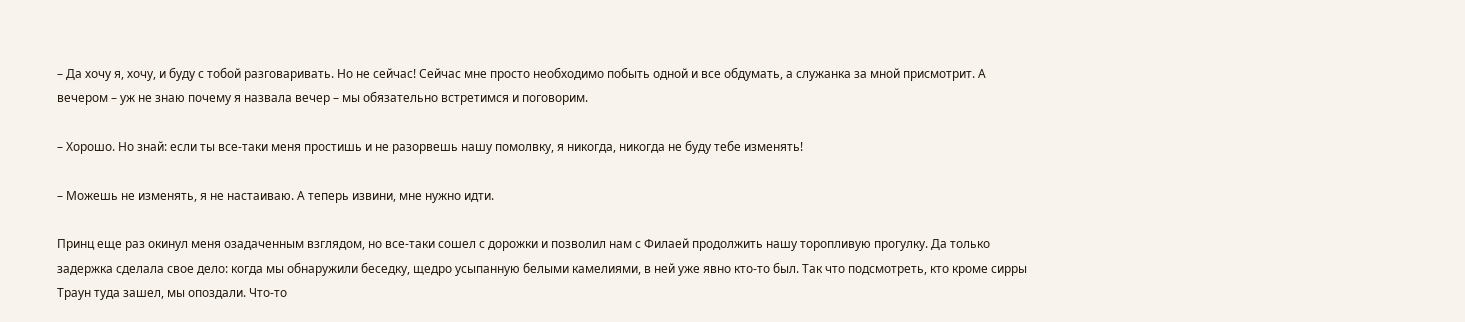– Да хочу я, хочу, и буду с тобой разговаривать. Но не сейчас! Сейчас мне просто необходимо побыть одной и все обдумать, а служанка за мной присмотрит. А вечером – уж не знаю почему я назвала вечер – мы обязательно встретимся и поговорим.

– Хорошо. Но знай: если ты все-таки меня простишь и не разорвешь нашу помолвку, я никогда, никогда не буду тебе изменять!

– Можешь не изменять, я не настаиваю. А теперь извини, мне нужно идти.

Принц еще раз окинул меня озадаченным взглядом, но все-таки сошел с дорожки и позволил нам с Филаей продолжить нашу торопливую прогулку. Да только задержка сделала свое дело: когда мы обнаружили беседку, щедро усыпанную белыми камелиями, в ней уже явно кто-то был. Так что подсмотреть, кто кроме сирры Траун туда зашел, мы опоздали. Что-то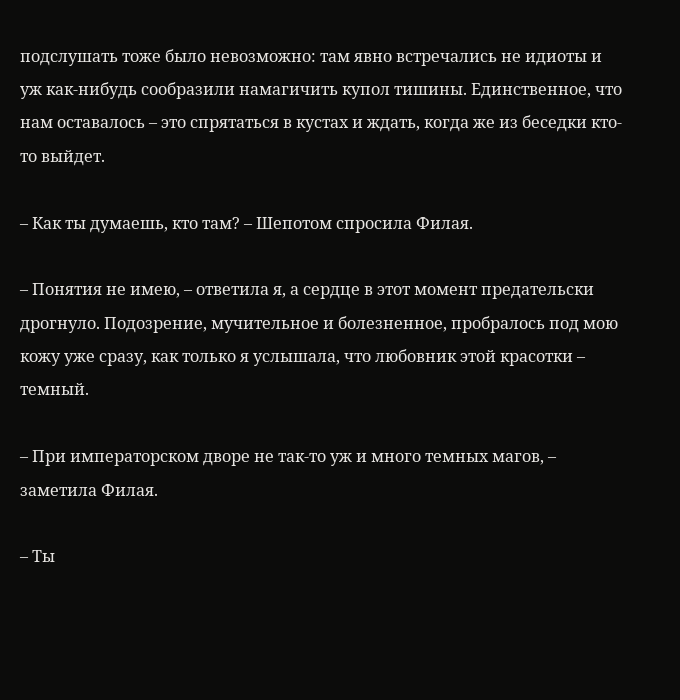подслушать тоже было невозможно: там явно встречались не идиоты и уж как-нибудь сообразили намагичить купол тишины. Единственное, что нам оставалось – это спрятаться в кустах и ждать, когда же из беседки кто-то выйдет.

– Как ты думаешь, кто там? – Шепотом спросила Филая.

– Понятия не имею, – ответила я, а сердце в этот момент предательски дрогнуло. Подозрение, мучительное и болезненное, пробралось под мою кожу уже сразу, как только я услышала, что любовник этой красотки – темный.

– При императорском дворе не так-то уж и много темных магов, – заметила Филая.

– Ты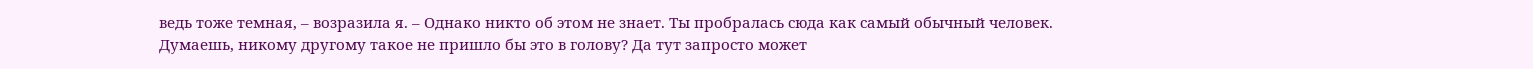ведь тоже темная, – возразила я. – Однако никто об этом не знает. Ты пробралась сюда как самый обычный человек. Думаешь, никому другому такое не пришло бы это в голову? Да тут запросто может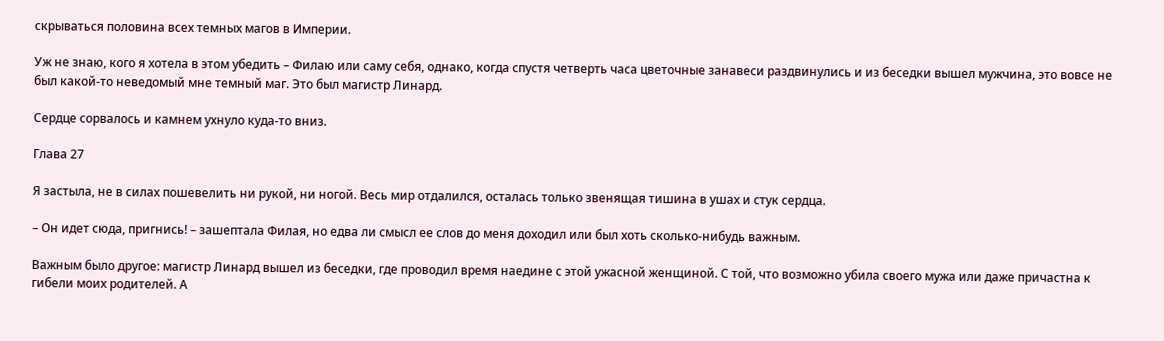скрываться половина всех темных магов в Империи.

Уж не знаю, кого я хотела в этом убедить – Филаю или саму себя, однако, когда спустя четверть часа цветочные занавеси раздвинулись и из беседки вышел мужчина, это вовсе не был какой-то неведомый мне темный маг. Это был магистр Линард.

Сердце сорвалось и камнем ухнуло куда-то вниз.

Глава 27

Я застыла, не в силах пошевелить ни рукой, ни ногой. Весь мир отдалился, осталась только звенящая тишина в ушах и стук сердца.

– Он идет сюда, пригнись! – зашептала Филая, но едва ли смысл ее слов до меня доходил или был хоть сколько-нибудь важным.

Важным было другое: магистр Линард вышел из беседки, где проводил время наедине с этой ужасной женщиной. С той, что возможно убила своего мужа или даже причастна к гибели моих родителей. А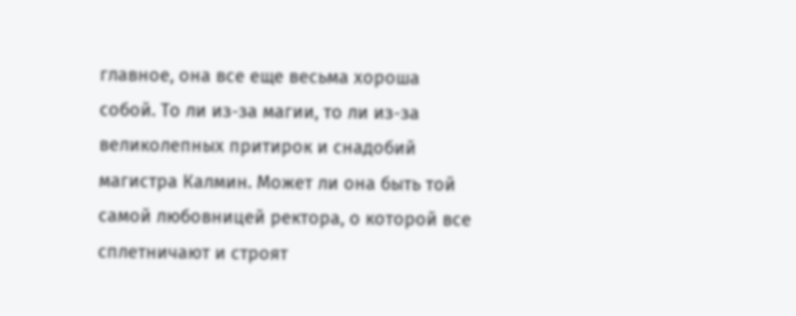главное, она все еще весьма хороша собой. То ли из-за магии, то ли из-за великолепных притирок и снадобий магистра Калмин. Может ли она быть той самой любовницей ректора, о которой все сплетничают и строят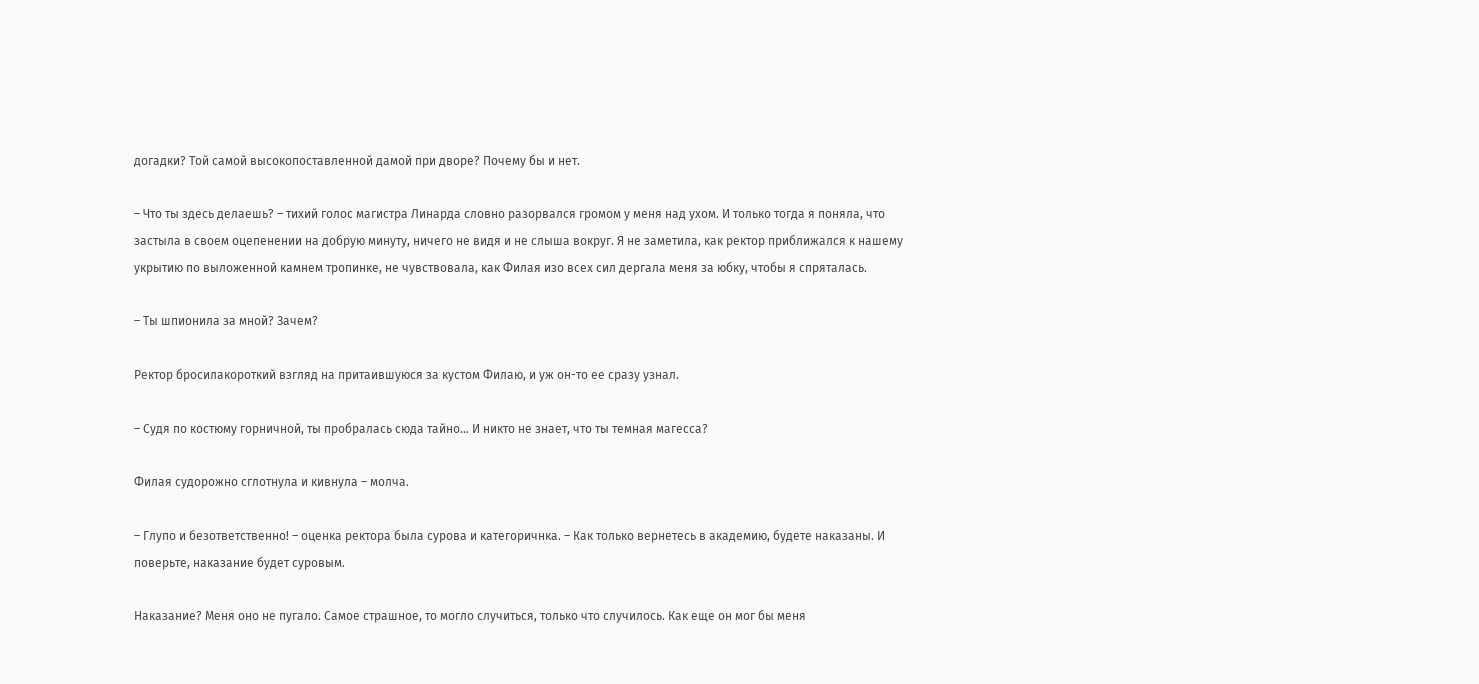догадки? Той самой высокопоставленной дамой при дворе? Почему бы и нет.

– Что ты здесь делаешь? – тихий голос магистра Линарда словно разорвался громом у меня над ухом. И только тогда я поняла, что застыла в своем оцепенении на добрую минуту, ничего не видя и не слыша вокруг. Я не заметила, как ректор приближался к нашему укрытию по выложенной камнем тропинке, не чувствовала, как Филая изо всех сил дергала меня за юбку, чтобы я спряталась.

– Ты шпионила за мной? Зачем?

Ректор бросилакороткий взгляд на притаившуюся за кустом Филаю, и уж он-то ее сразу узнал.

– Судя по костюму горничной, ты пробралась сюда тайно… И никто не знает, что ты темная магесса?

Филая судорожно сглотнула и кивнула – молча.

– Глупо и безответственно! – оценка ректора была сурова и категоричнка. – Как только вернетесь в академию, будете наказаны. И поверьте, наказание будет суровым.

Наказание? Меня оно не пугало. Самое страшное, то могло случиться, только что случилось. Как еще он мог бы меня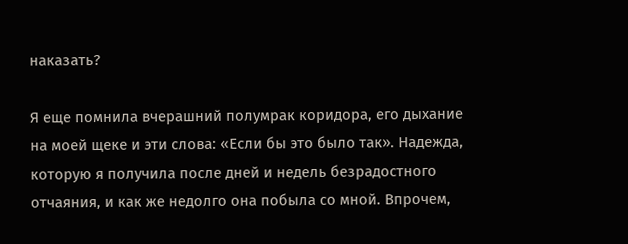наказать?

Я еще помнила вчерашний полумрак коридора, его дыхание на моей щеке и эти слова: «Если бы это было так». Надежда, которую я получила после дней и недель безрадостного отчаяния, и как же недолго она побыла со мной. Впрочем,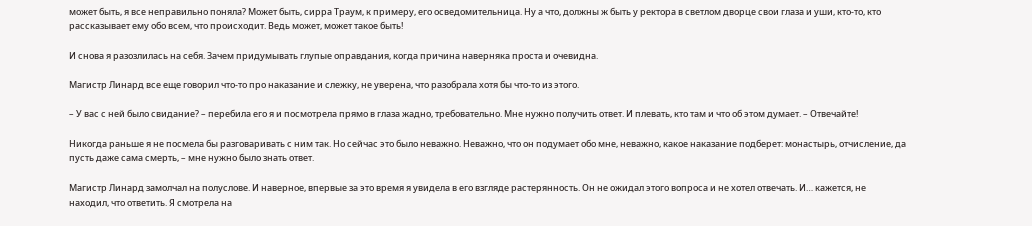может быть, я все неправильно поняла? Может быть, сирра Траум, к примеру, его осведомительница. Ну а что, должны ж быть у ректора в светлом дворце свои глаза и уши, кто-то, кто рассказывает ему обо всем, что происходит. Ведь может, может такое быть!

И снова я разозлилась на себя. Зачем придумывать глупые оправдания, когда причина наверняка проста и очевидна.

Магистр Линард все еще говорил что-то про наказание и слежку, не уверена, что разобрала хотя бы что-то из этого.

– У вас с ней было свидание? – перебила его я и посмотрела прямо в глаза жадно, требовательно. Мне нужно получить ответ. И плевать, кто там и что об этом думает. – Отвечайте!

Никогда раньше я не посмела бы разговаривать с ним так. Но сейчас это было неважно. Неважно, что он подумает обо мне, неважно, какое наказание подберет: монастырь, отчисление, да пусть даже сама смерть, – мне нужно было знать ответ.

Магистр Линард замолчал на полуслове. И наверное, впервые за это время я увидела в его взгляде растерянность. Он не ожидал этого вопроса и не хотел отвечать. И… кажется, не находил, что ответить. Я смотрела на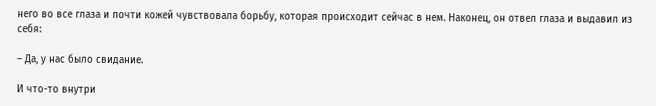него во все глаза и почти кожей чувствовала борьбу, которая происходит сейчас в нем. Наконец, он отвел глаза и выдавил из себя:

– Да, у нас было свидание.

И что-то внутри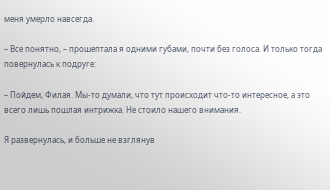меня умерло навсегда.

– Все понятно, – прошептала я одними губами, почти без голоса. И только тогда повернулась к подруге:

– Пойдем, Филая. Мы-то думали, что тут происходит что-то интересное, а это всего лишь пошлая интрижка. Не стоило нашего внимания.

Я развернулась, и больше не взглянув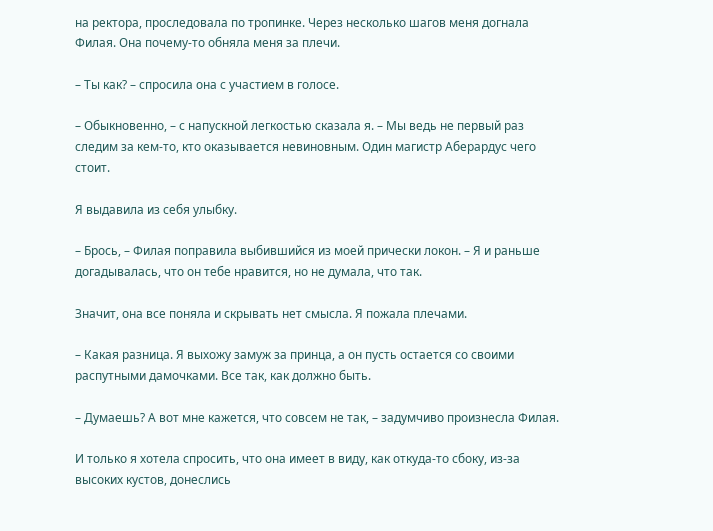на ректора, проследовала по тропинке. Через несколько шагов меня догнала Филая. Она почему-то обняла меня за плечи.

– Ты как? – спросила она с участием в голосе.

– Обыкновенно, – с напускной легкостью сказала я. – Мы ведь не первый раз следим за кем-то, кто оказывается невиновным. Один магистр Аберардус чего стоит.

Я выдавила из себя улыбку.

– Брось, – Филая поправила выбившийся из моей прически локон. – Я и раньше догадывалась, что он тебе нравится, но не думала, что так.

Значит, она все поняла и скрывать нет смысла. Я пожала плечами.

– Какая разница. Я выхожу замуж за принца, а он пусть остается со своими распутными дамочками. Все так, как должно быть.

– Думаешь? А вот мне кажется, что совсем не так, – задумчиво произнесла Филая.

И только я хотела спросить, что она имеет в виду, как откуда-то сбоку, из-за высоких кустов, донеслись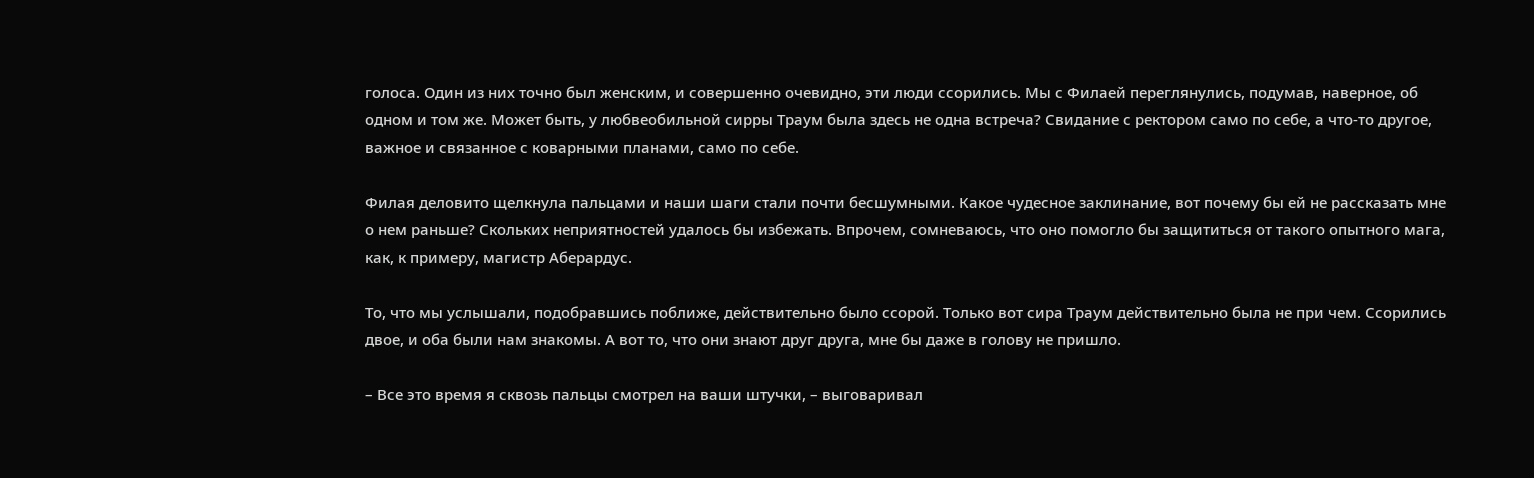голоса. Один из них точно был женским, и совершенно очевидно, эти люди ссорились. Мы с Филаей переглянулись, подумав, наверное, об одном и том же. Может быть, у любвеобильной сирры Траум была здесь не одна встреча? Свидание с ректором само по себе, а что-то другое, важное и связанное с коварными планами, само по себе.

Филая деловито щелкнула пальцами и наши шаги стали почти бесшумными. Какое чудесное заклинание, вот почему бы ей не рассказать мне о нем раньше? Скольких неприятностей удалось бы избежать. Впрочем, сомневаюсь, что оно помогло бы защититься от такого опытного мага, как, к примеру, магистр Аберардус.

То, что мы услышали, подобравшись поближе, действительно было ссорой. Только вот сира Траум действительно была не при чем. Ссорились двое, и оба были нам знакомы. А вот то, что они знают друг друга, мне бы даже в голову не пришло.

– Все это время я сквозь пальцы смотрел на ваши штучки, – выговаривал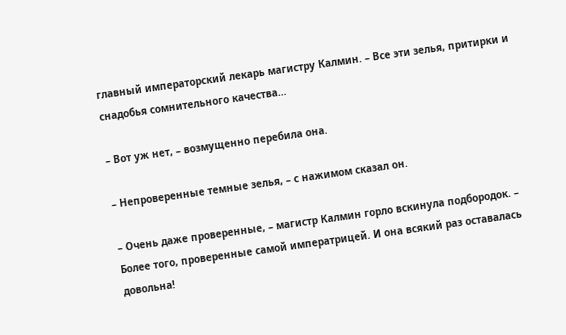главный императорский лекарь магистру Калмин. – Все эти зелья, притирки и снадобья сомнительного качества…

– Вот уж нет, – возмущенно перебила она.

– Непроверенные темные зелья, – с нажимом сказал он.

– Очень даже проверенные, – магистр Калмин горло вскинула подбородок. – Более того, проверенные самой императрицей. И она всякий раз оставалась довольна!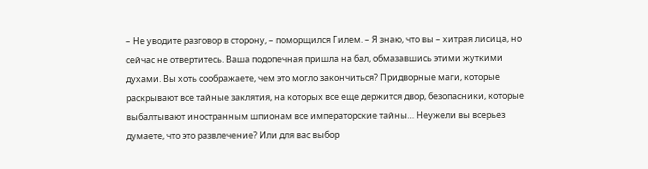– Не уводите разговор в сторону, – поморщился Гилем. – Я знаю, что вы – хитрая лисица, но сейчас не отвертитесь. Ваша подопечная пришла на бал, обмазавшись этими жуткими духами. Вы хоть соображаете, чем это могло закончиться? Придворные маги, которые раскрывают все тайные заклятия, на которых все еще держится двор, безопасники, которые выбалтывают иностранным шпионам все императорские тайны… Неужели вы всерьез думаете, что это развлечение? Или для вас выбор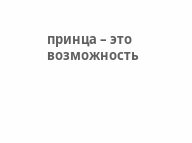принца – это возможность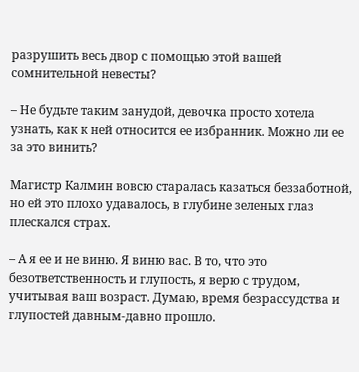разрушить весь двор с помощью этой вашей сомнительной невесты?

– Не будьте таким занудой, девочка просто хотела узнать, как к ней относится ее избранник. Можно ли ее за это винить?

Магистр Калмин вовсю старалась казаться беззаботной, но ей это плохо удавалось, в глубине зеленых глаз плескался страх.

– А я ее и не виню. Я виню вас. В то, что это безответственность и глупость, я верю с трудом, учитывая ваш возраст. Думаю, время безрассудства и глупостей давным-давно прошло.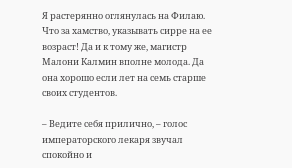Я растерянно оглянулась на Филаю. Что за хамство, указывать сирре на ее возраст! Да и к тому же, магистр Малони Калмин вполне молода. Да она хорошо если лет на семь старше своих студентов.

– Ведите себя прилично, – голос императорского лекаря звучал спокойно и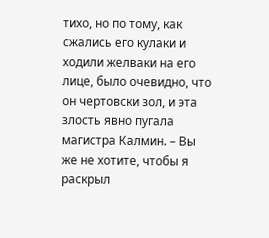тихо, но по тому, как сжались его кулаки и ходили желваки на его лице, было очевидно, что он чертовски зол, и эта злость явно пугала магистра Калмин. – Вы же не хотите, чтобы я раскрыл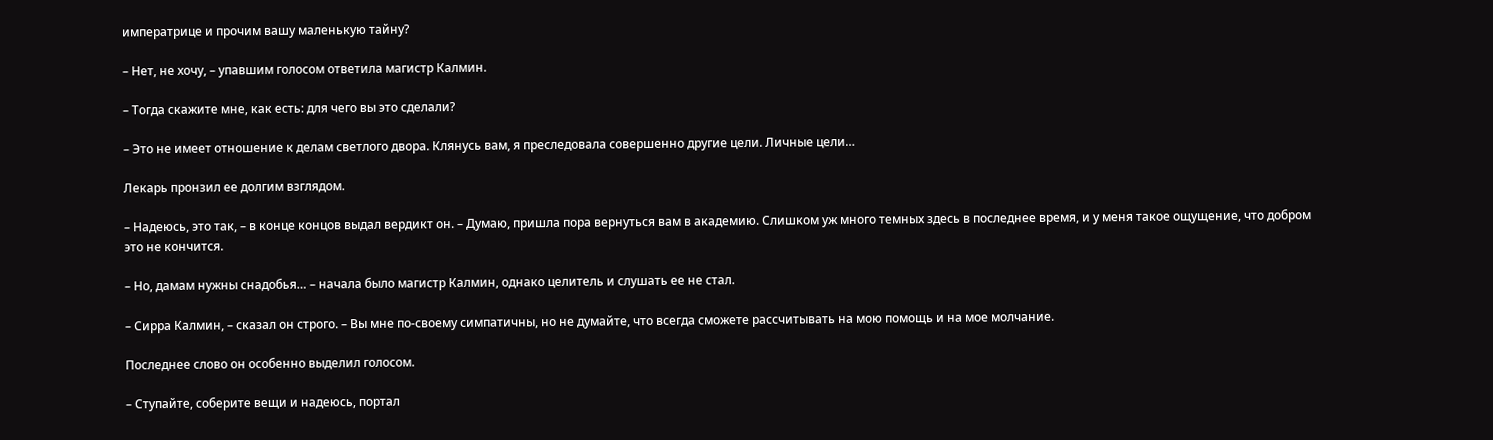императрице и прочим вашу маленькую тайну?

– Нет, не хочу, – упавшим голосом ответила магистр Калмин.

– Тогда скажите мне, как есть: для чего вы это сделали?

– Это не имеет отношение к делам светлого двора. Клянусь вам, я преследовала совершенно другие цели. Личные цели…

Лекарь пронзил ее долгим взглядом.

– Надеюсь, это так, – в конце концов выдал вердикт он. – Думаю, пришла пора вернуться вам в академию. Слишком уж много темных здесь в последнее время, и у меня такое ощущение, что добром это не кончится.

– Но, дамам нужны снадобья… – начала было магистр Калмин, однако целитель и слушать ее не стал.

– Сирра Калмин, – сказал он строго. – Вы мне по-своему симпатичны, но не думайте, что всегда сможете рассчитывать на мою помощь и на мое молчание.

Последнее слово он особенно выделил голосом.

– Ступайте, соберите вещи и надеюсь, портал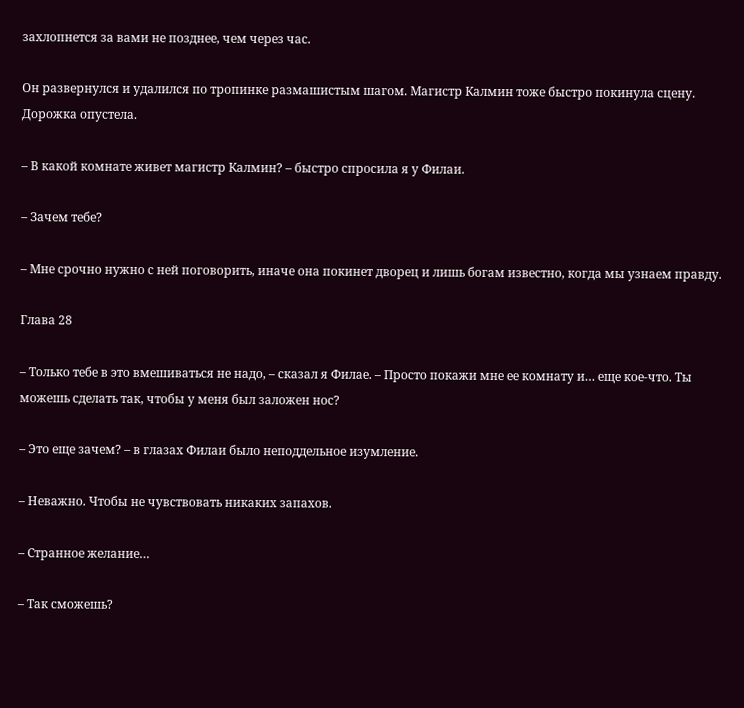захлопнется за вами не позднее, чем через час.

Он развернулся и удалился по тропинке размашистым шагом. Магистр Калмин тоже быстро покинула сцену. Дорожка опустела.

– В какой комнате живет магистр Калмин? – быстро спросила я у Филаи.

– Зачем тебе?

– Мне срочно нужно с ней поговорить, иначе она покинет дворец и лишь богам известно, когда мы узнаем правду.

Глава 28

– Только тебе в это вмешиваться не надо, – сказал я Филае. – Просто покажи мне ее комнату и… еще кое-что. Ты можешь сделать так, чтобы у меня был заложен нос?

– Это еще зачем? – в глазах Филаи было неподдельное изумление.

– Неважно. Чтобы не чувствовать никаких запахов.

– Странное желание…

– Так сможешь?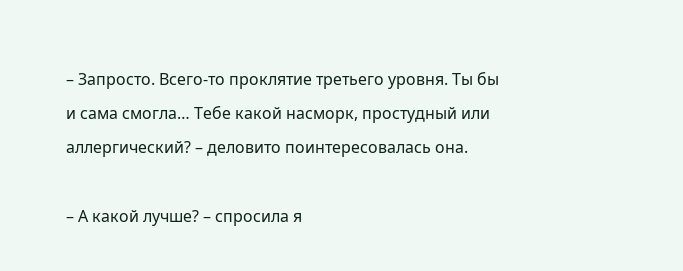– Запросто. Всего-то проклятие третьего уровня. Ты бы и сама смогла… Тебе какой насморк, простудный или аллергический? – деловито поинтересовалась она.

– А какой лучше? – спросила я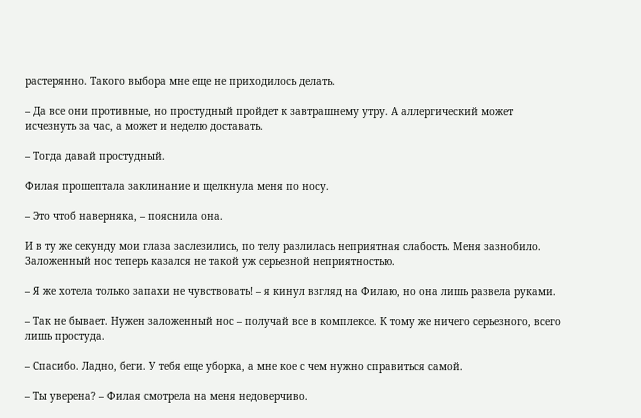растерянно. Такого выбора мне еще не приходилось делать.

– Да все они противные, но простудный пройдет к завтрашнему утру. А аллергический может исчезнуть за час, а может и неделю доставать.

– Тогда давай простудный.

Филая прошептала заклинание и щелкнула меня по носу.

– Это чтоб наверняка, – пояснила она.

И в ту же секунду мои глаза заслезились, по телу разлилась неприятная слабость. Меня зазнобило. Заложенный нос теперь казался не такой уж серьезной неприятностью.

– Я же хотела только запахи не чувствовать! – я кинул взгляд на Филаю, но она лишь развела руками.

– Так не бывает. Нужен заложенный нос – получай все в комплексе. К тому же ничего серьезного, всего лишь простуда.

– Спасибо. Ладно, беги. У тебя еще уборка, а мне кое с чем нужно справиться самой.

– Ты уверена? – Филая смотрела на меня недоверчиво.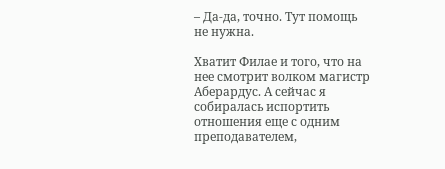– Да-да, точно. Тут помощь не нужна.

Хватит Филае и того, что на нее смотрит волком магистр Аберардус. А сейчас я собиралась испортить отношения еще с одним преподавателем,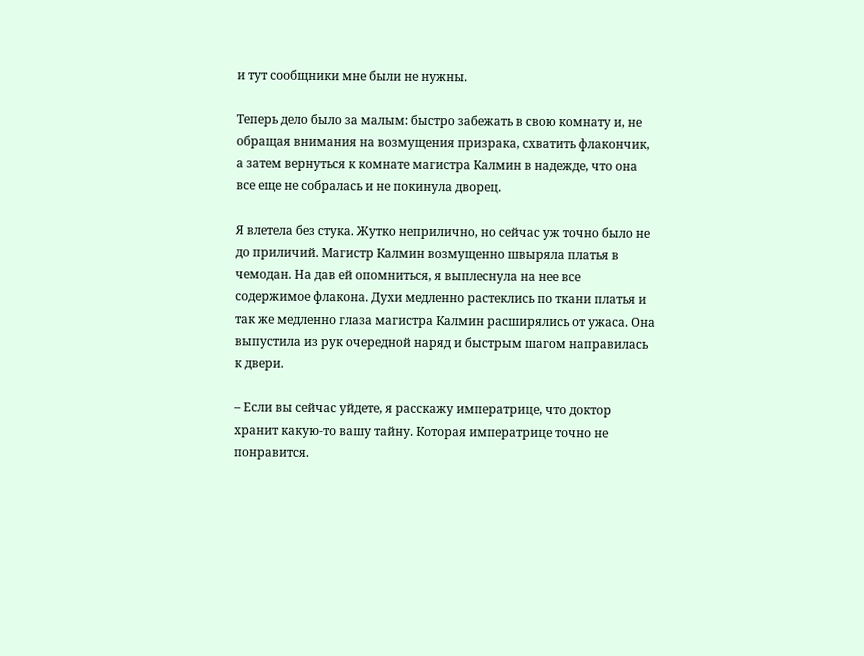и тут сообщники мне были не нужны.

Теперь дело было за малым: быстро забежать в свою комнату и, не обращая внимания на возмущения призрака, схватить флакончик, а затем вернуться к комнате магистра Калмин в надежде, что она все еще не собралась и не покинула дворец.

Я влетела без стука. Жутко неприлично, но сейчас уж точно было не до приличий. Магистр Калмин возмущенно швыряла платья в чемодан. На дав ей опомниться, я выплеснула на нее все содержимое флакона. Духи медленно растеклись по ткани платья и так же медленно глаза магистра Калмин расширялись от ужаса. Она выпустила из рук очередной наряд и быстрым шагом направилась к двери.

– Если вы сейчас уйдете, я расскажу императрице, что доктор хранит какую-то вашу тайну. Которая императрице точно не понравится.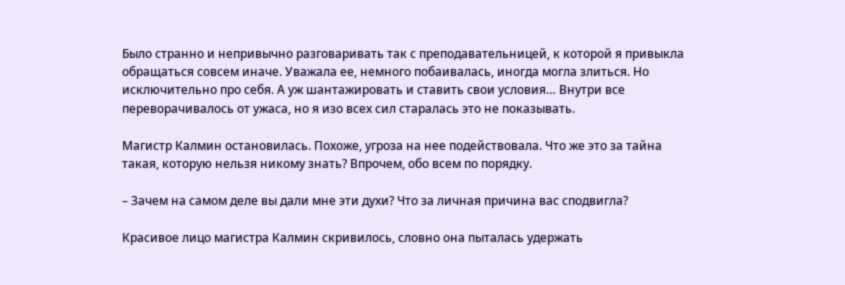Было странно и непривычно разговаривать так с преподавательницей, к которой я привыкла обращаться совсем иначе. Уважала ее, немного побаивалась, иногда могла злиться. Но исключительно про себя. А уж шантажировать и ставить свои условия… Внутри все переворачивалось от ужаса, но я изо всех сил старалась это не показывать.

Магистр Калмин остановилась. Похоже, угроза на нее подействовала. Что же это за тайна такая, которую нельзя никому знать? Впрочем, обо всем по порядку.

– Зачем на самом деле вы дали мне эти духи? Что за личная причина вас сподвигла?

Красивое лицо магистра Калмин скривилось, словно она пыталась удержать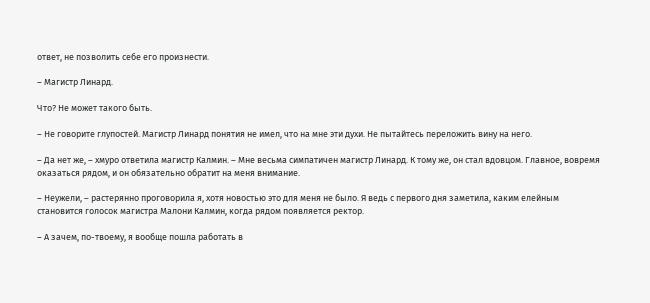ответ, не позволить себе его произнести.

– Магистр Линард.

Что? Не может такого быть.

– Не говорите глупостей. Магистр Линард понятия не имел, что на мне эти духи. Не пытайтесь переложить вину на него.

– Да нет же, – хмуро ответила магистр Калмин. – Мне весьма симпатичен магистр Линард. К тому же, он стал вдовцом. Главное, вовремя оказаться рядом, и он обязательно обратит на меня внимание.

– Неужели, – растерянно проговорила я, хотя новостью это для меня не было. Я ведь с первого дня заметила, каким елейным становится голосок магистра Малони Калмин, когда рядом появляется ректор.

– А зачем, по-твоему, я вообще пошла работать в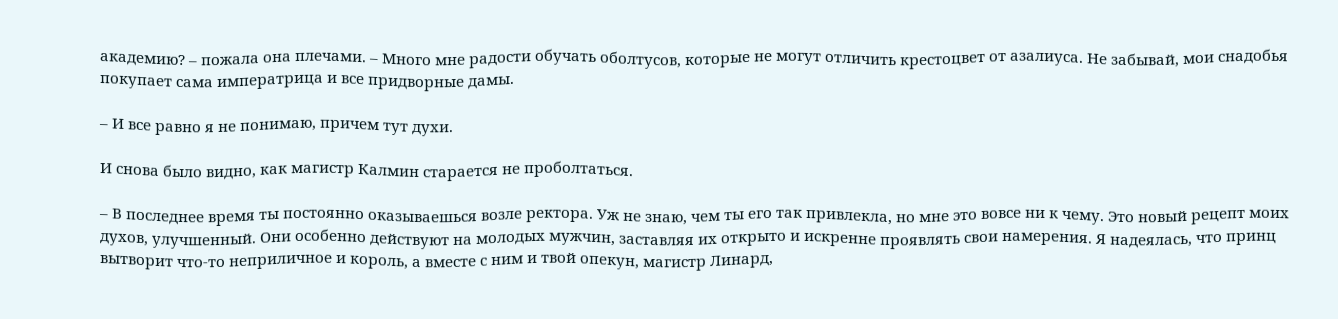академию? – пожала она плечами. – Много мне радости обучать оболтусов, которые не могут отличить крестоцвет от азалиуса. Не забывай, мои снадобья покупает сама императрица и все придворные дамы.

– И все равно я не понимаю, причем тут духи.

И снова было видно, как магистр Калмин старается не проболтаться.

– В последнее время ты постоянно оказываешься возле ректора. Уж не знаю, чем ты его так привлекла, но мне это вовсе ни к чему. Это новый рецепт моих духов, улучшенный. Они особенно действуют на молодых мужчин, заставляя их открыто и искренне проявлять свои намерения. Я надеялась, что принц вытворит что-то неприличное и король, а вместе с ним и твой опекун, магистр Линард,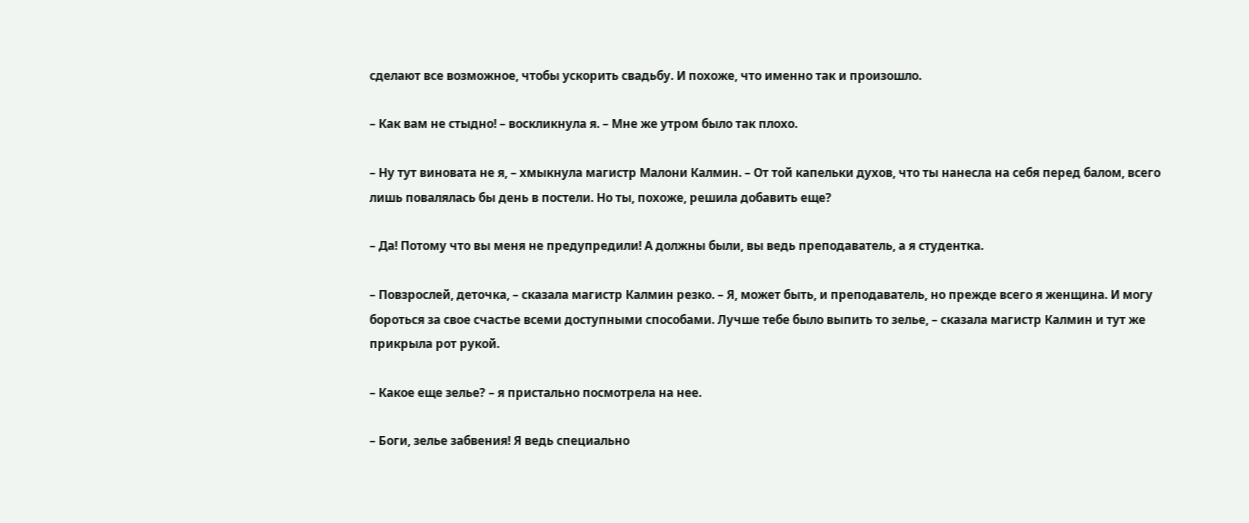сделают все возможное, чтобы ускорить свадьбу. И похоже, что именно так и произошло.

– Как вам не стыдно! – воскликнула я. – Мне же утром было так плохо.

– Ну тут виновата не я, – хмыкнула магистр Малони Калмин. – От той капельки духов, что ты нанесла на себя перед балом, всего лишь повалялась бы день в постели. Но ты, похоже, решила добавить еще?

– Да! Потому что вы меня не предупредили! А должны были, вы ведь преподаватель, а я студентка.

– Повзрослей, деточка, – сказала магистр Калмин резко. – Я, может быть, и преподаватель, но прежде всего я женщина. И могу бороться за свое счастье всеми доступными способами. Лучше тебе было выпить то зелье, – сказала магистр Калмин и тут же прикрыла рот рукой.

– Какое еще зелье? – я пристально посмотрела на нее.

– Боги, зелье забвения! Я ведь специально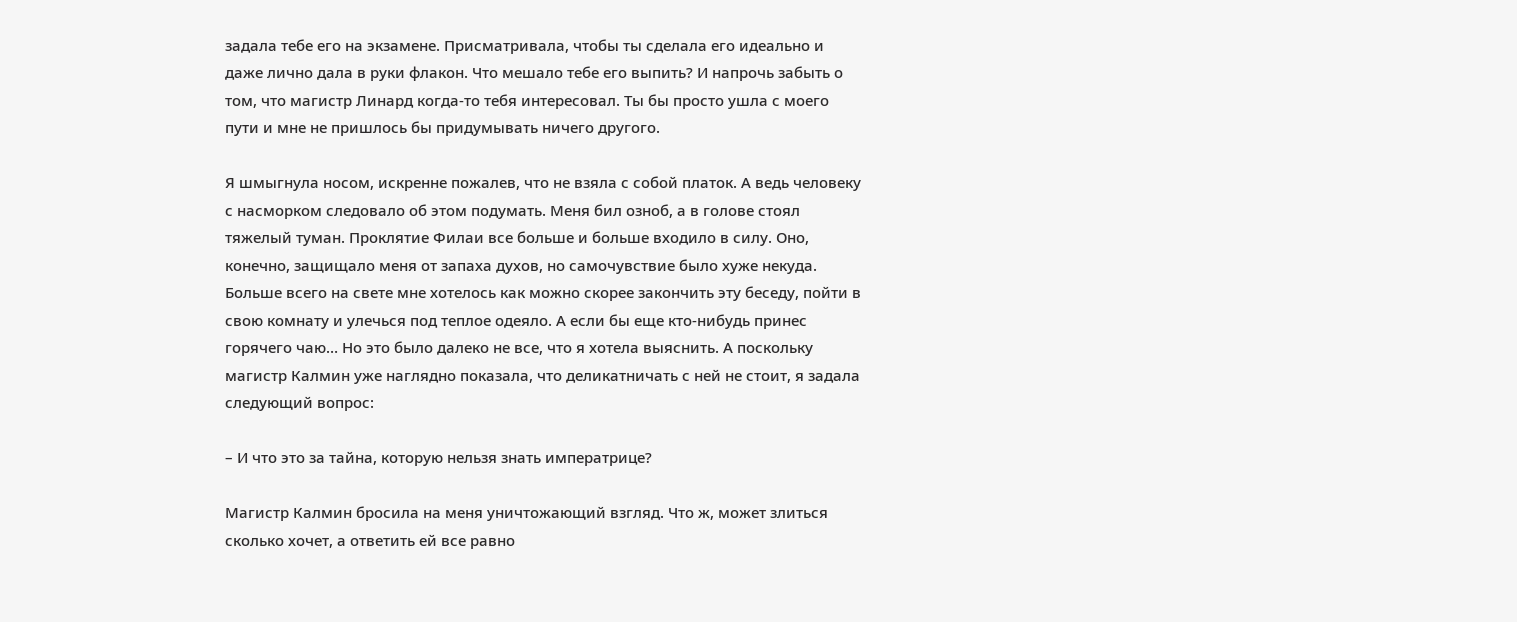задала тебе его на экзамене. Присматривала, чтобы ты сделала его идеально и даже лично дала в руки флакон. Что мешало тебе его выпить? И напрочь забыть о том, что магистр Линард когда-то тебя интересовал. Ты бы просто ушла с моего пути и мне не пришлось бы придумывать ничего другого.

Я шмыгнула носом, искренне пожалев, что не взяла с собой платок. А ведь человеку с насморком следовало об этом подумать. Меня бил озноб, а в голове стоял тяжелый туман. Проклятие Филаи все больше и больше входило в силу. Оно, конечно, защищало меня от запаха духов, но самочувствие было хуже некуда. Больше всего на свете мне хотелось как можно скорее закончить эту беседу, пойти в свою комнату и улечься под теплое одеяло. А если бы еще кто-нибудь принес горячего чаю… Но это было далеко не все, что я хотела выяснить. А поскольку магистр Калмин уже наглядно показала, что деликатничать с ней не стоит, я задала следующий вопрос:

– И что это за тайна, которую нельзя знать императрице?

Магистр Калмин бросила на меня уничтожающий взгляд. Что ж, может злиться сколько хочет, а ответить ей все равно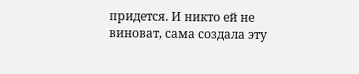придется. И никто ей не виноват, сама создала эту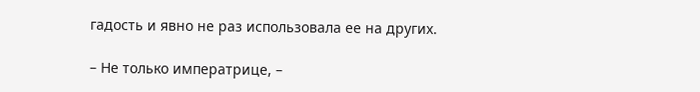гадость и явно не раз использовала ее на других.

– Не только императрице, –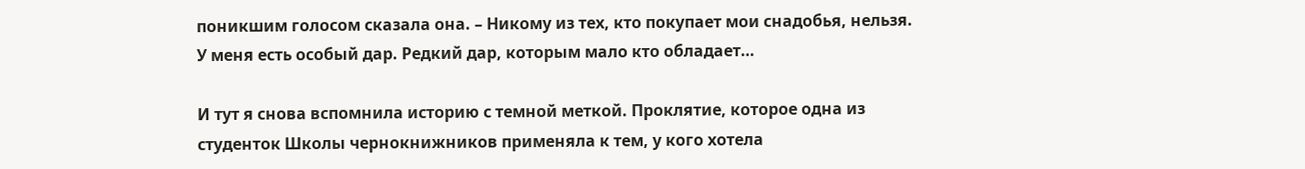поникшим голосом сказала она. – Никому из тех, кто покупает мои снадобья, нельзя. У меня есть особый дар. Редкий дар, которым мало кто обладает…

И тут я снова вспомнила историю с темной меткой. Проклятие, которое одна из студенток Школы чернокнижников применяла к тем, у кого хотела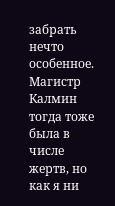забрать нечто особенное. Магистр Калмин тогда тоже была в числе жертв, но как я ни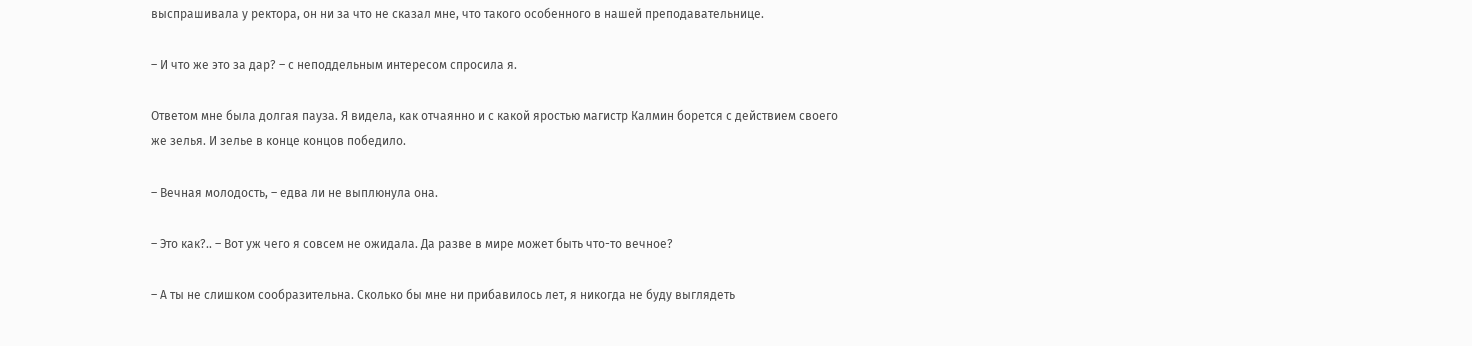выспрашивала у ректора, он ни за что не сказал мне, что такого особенного в нашей преподавательнице.

– И что же это за дар? – с неподдельным интересом спросила я.

Ответом мне была долгая пауза. Я видела, как отчаянно и с какой яростью магистр Калмин борется с действием своего же зелья. И зелье в конце концов победило.

– Вечная молодость, – едва ли не выплюнула она.

– Это как?.. – Вот уж чего я совсем не ожидала. Да разве в мире может быть что-то вечное?

– А ты не слишком сообразительна. Сколько бы мне ни прибавилось лет, я никогда не буду выглядеть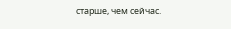старше, чем сейчас.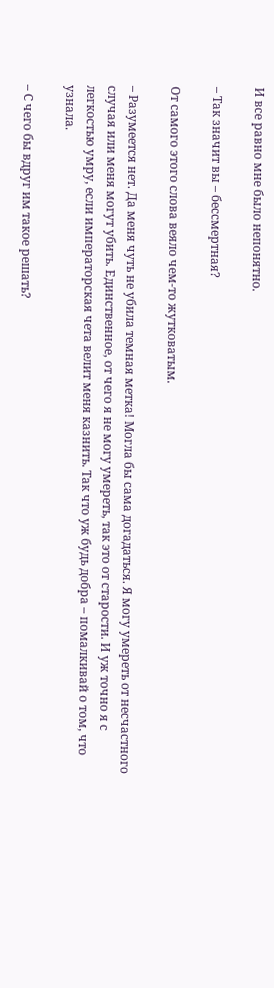И все равно мне было непонятно.

– Так значит вы – бессмертная?

От самого этого слова веяло чем-то жутковатым.

– Разумеется нет. Да меня чуть не убила темная метка! Могла бы сама догадаться. Я могу умереть от несчастного случая или меня могут убить. Единственное, от чего я не могу умереть, так это от старости. И уж точно я с легкостью умру, если императорская чета велит меня казнить. Так что уж будь добра – помалкивай о том, что узнала.

– С чего бы вдруг им такое решать?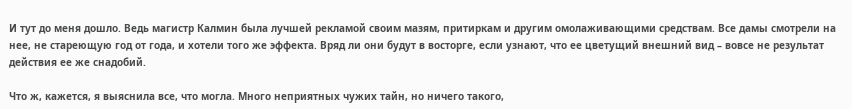И тут до меня дошло. Ведь магистр Калмин была лучшей рекламой своим мазям, притиркам и другим омолаживающими средствам. Все дамы смотрели на нее, не стареющую год от года, и хотели того же эффекта. Вряд ли они будут в восторге, если узнают, что ее цветущий внешний вид – вовсе не результат действия ее же снадобий.

Что ж, кажется, я выяснила все, что могла. Много неприятных чужих тайн, но ничего такого,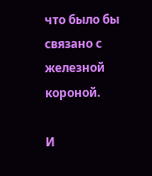что было бы связано с железной короной.

И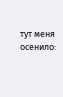тут меня осенило: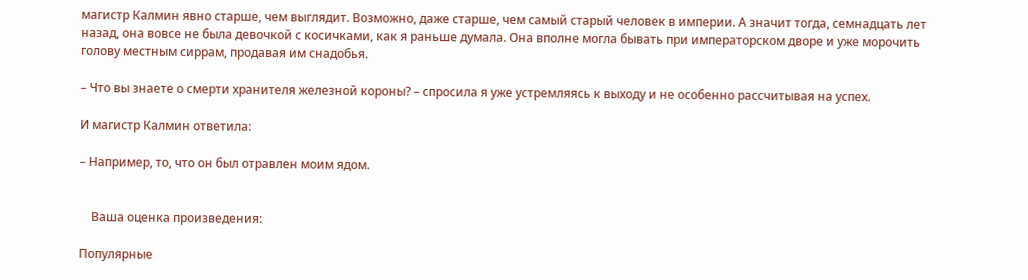магистр Калмин явно старше, чем выглядит. Возможно, даже старше, чем самый старый человек в империи. А значит тогда, семнадцать лет назад, она вовсе не была девочкой с косичками, как я раньше думала. Она вполне могла бывать при императорском дворе и уже морочить голову местным сиррам, продавая им снадобья.

– Что вы знаете о смерти хранителя железной короны? – спросила я уже устремляясь к выходу и не особенно рассчитывая на успех.

И магистр Калмин ответила:

– Например, то, что он был отравлен моим ядом.


    Ваша оценка произведения:

Популярные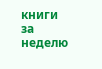книги за неделю